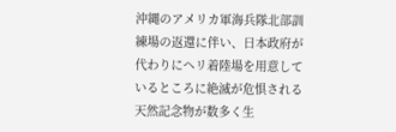沖縄のアメリカ軍海兵隊北部訓練場の返還に伴い、日本政府が代わりにヘリ着陸場を用意しているところに絶滅が危惧される天然記念物が数多く生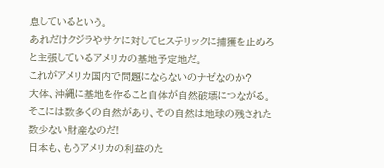息しているという。
あれだけクジラやサケに対してヒステリックに捕獲を止めろと主張しているアメリカの基地予定地だ。
これがアメリカ国内で問題にならないのナゼなのか?
大体、沖縄に基地を作ること自体が自然破壊につながる。
そこには数多くの自然があり、その自然は地球の残された数少ない財産なのだ!
日本も、もうアメリカの利益のた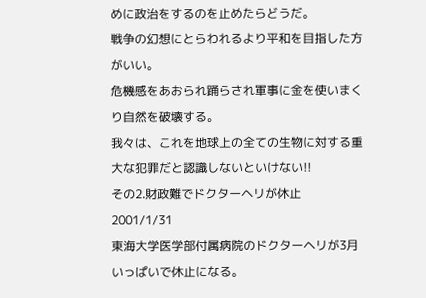めに政治をするのを止めたらどうだ。
戦争の幻想にとらわれるより平和を目指した方がいい。
危機感をあおられ踊らされ軍事に金を使いまくり自然を破壊する。
我々は、これを地球上の全ての生物に対する重大な犯罪だと認識しないといけない!!
その2.財政難でドクターヘリが休止
2001/1/31
東海大学医学部付属病院のドクターヘリが3月いっぱいで休止になる。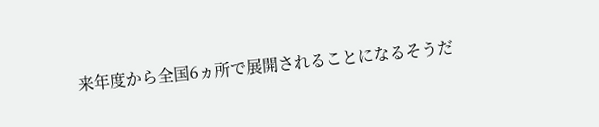来年度から全国6ヵ所で展開されることになるそうだ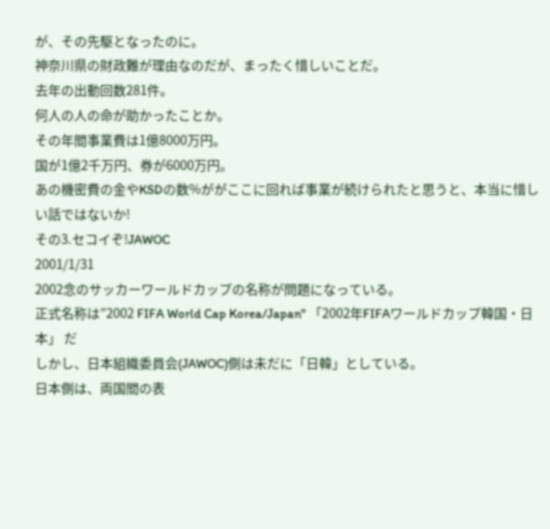が、その先駆となったのに。
神奈川県の財政難が理由なのだが、まったく惜しいことだ。
去年の出動回数281件。
何人の人の命が助かったことか。
その年間事業費は1億8000万円。
国が1億2千万円、券が6000万円。
あの機密費の金やKSDの数%ががここに回れば事業が続けられたと思うと、本当に惜しい話ではないか!
その3.セコイぞ!JAWOC
2001/1/31
2002念のサッカーワールドカップの名称が問題になっている。
正式名称は”2002 FIFA World Cap Korea/Japan" 「2002年FIFAワールドカップ韓国・日本」 だ
しかし、日本組織委員会(JAWOC)側は未だに「日韓」としている。
日本側は、両国間の表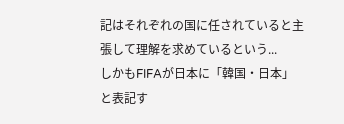記はそれぞれの国に任されていると主張して理解を求めているという...
しかもFIFAが日本に「韓国・日本」と表記す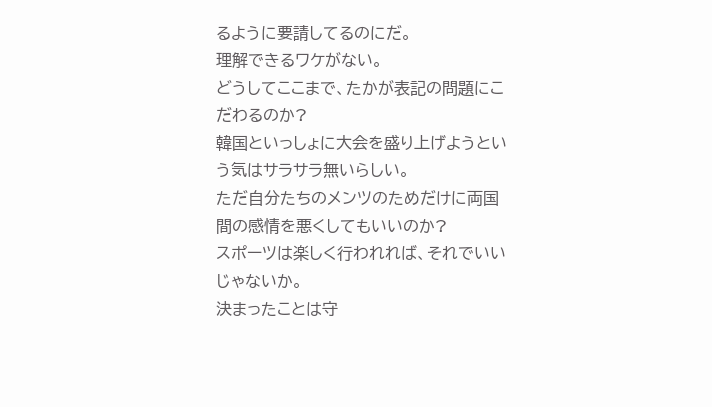るように要請してるのにだ。
理解できるワケがない。
どうしてここまで、たかが表記の問題にこだわるのか?
韓国といっしょに大会を盛り上げようという気はサラサラ無いらしい。
ただ自分たちのメンツのためだけに両国間の感情を悪くしてもいいのか?
スポーツは楽しく行われれば、それでいいじゃないか。
決まったことは守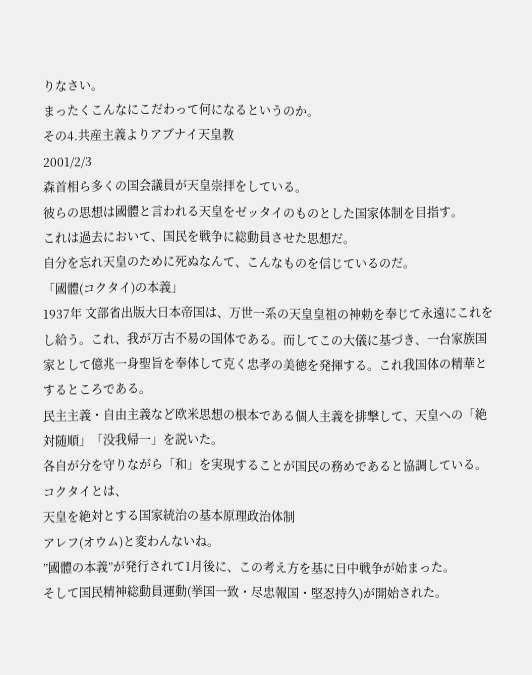りなさい。
まったくこんなにこだわって何になるというのか。
その4.共産主義よりアブナイ天皇教
2001/2/3
森首相ら多くの国会議員が天皇崇拝をしている。
彼らの思想は國體と言われる天皇をゼッタイのものとした国家体制を目指す。
これは過去において、国民を戦争に総動員させた思想だ。
自分を忘れ天皇のために死ぬなんて、こんなものを信じているのだ。
「國體(コクタイ)の本義」
1937年 文部省出版大日本帝国は、万世一系の天皇皇祖の神勅を奉じて永遠にこれをし給う。これ、我が万古不易の国体である。而してこの大儀に基づき、一台家族国家として億兆一身聖旨を奉体して克く忠孝の美徳を発揮する。これ我国体の精華とするところである。
民主主義・自由主義など欧米思想の根本である個人主義を排撃して、天皇への「絶対随順」「没我帰一」を説いた。
各自が分を守りながら「和」を実現することが国民の務めであると協調している。コクタイとは、
天皇を絶対とする国家統治の基本原理政治体制
アレフ(オウム)と変わんないね。
”國體の本義”が発行されて1月後に、この考え方を基に日中戦争が始まった。
そして国民精神総動員運動(挙国一致・尽忠報国・堅忍持久)が開始された。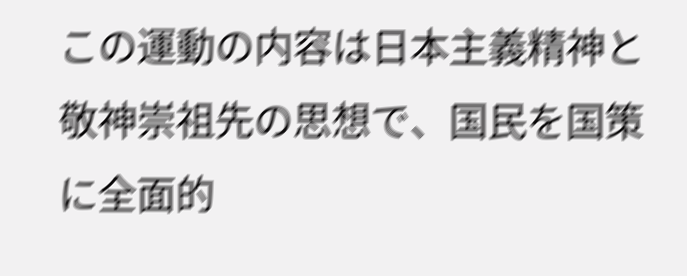この運動の内容は日本主義精神と敬神崇祖先の思想で、国民を国策に全面的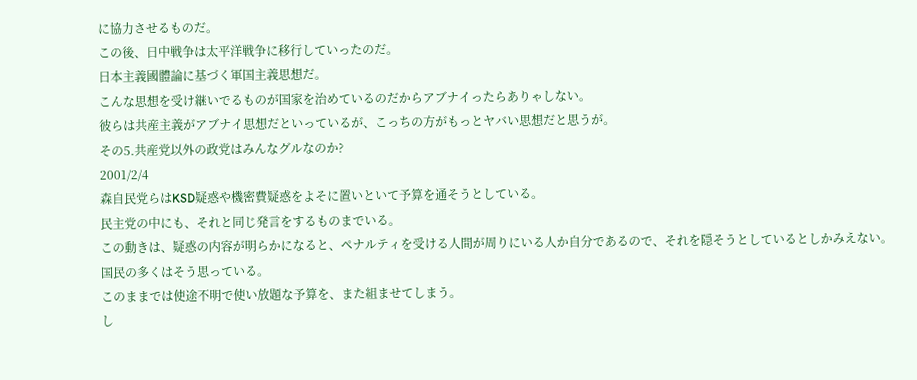に協力させるものだ。
この後、日中戦争は太平洋戦争に移行していったのだ。
日本主義國體論に基づく軍国主義思想だ。
こんな思想を受け継いでるものが国家を治めているのだからアブナイったらありゃしない。
彼らは共産主義がアブナイ思想だといっているが、こっちの方がもっとヤバい思想だと思うが。
その5.共産党以外の政党はみんなグルなのか?
2001/2/4
森自民党らはKSD疑惑や機密費疑惑をよそに置いといて予算を通そうとしている。
民主党の中にも、それと同じ発言をするものまでいる。
この動きは、疑惑の内容が明らかになると、ペナルティを受ける人間が周りにいる人か自分であるので、それを隠そうとしているとしかみえない。
国民の多くはそう思っている。
このままでは使途不明で使い放題な予算を、また組ませてしまう。
し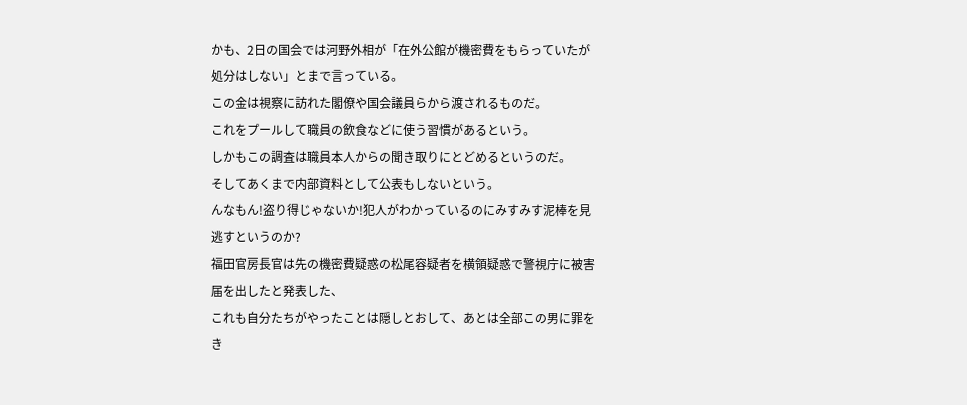かも、2日の国会では河野外相が「在外公館が機密費をもらっていたが処分はしない」とまで言っている。
この金は視察に訪れた閣僚や国会議員らから渡されるものだ。
これをプールして職員の飲食などに使う習慣があるという。
しかもこの調査は職員本人からの聞き取りにとどめるというのだ。
そしてあくまで内部資料として公表もしないという。
んなもん!盗り得じゃないか!犯人がわかっているのにみすみす泥棒を見逃すというのか?
福田官房長官は先の機密費疑惑の松尾容疑者を横領疑惑で警視庁に被害届を出したと発表した、
これも自分たちがやったことは隠しとおして、あとは全部この男に罪をき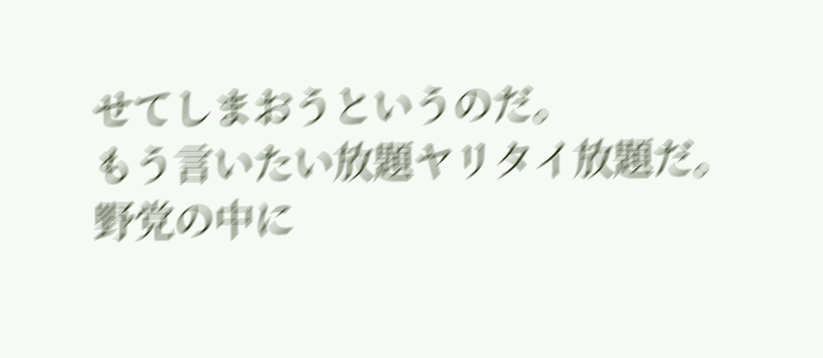せてしまおうというのだ。
もう言いたい放題ヤリタイ放題だ。
野党の中に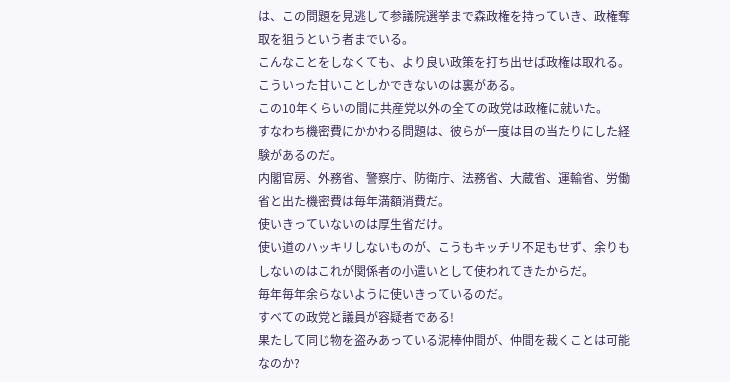は、この問題を見逃して参議院選挙まで森政権を持っていき、政権奪取を狙うという者までいる。
こんなことをしなくても、より良い政策を打ち出せば政権は取れる。
こういった甘いことしかできないのは裏がある。
この10年くらいの間に共産党以外の全ての政党は政権に就いた。
すなわち機密費にかかわる問題は、彼らが一度は目の当たりにした経験があるのだ。
内閣官房、外務省、警察庁、防衛庁、法務省、大蔵省、運輸省、労働省と出た機密費は毎年満額消費だ。
使いきっていないのは厚生省だけ。
使い道のハッキリしないものが、こうもキッチリ不足もせず、余りもしないのはこれが関係者の小遣いとして使われてきたからだ。
毎年毎年余らないように使いきっているのだ。
すべての政党と議員が容疑者である!
果たして同じ物を盗みあっている泥棒仲間が、仲間を裁くことは可能なのか?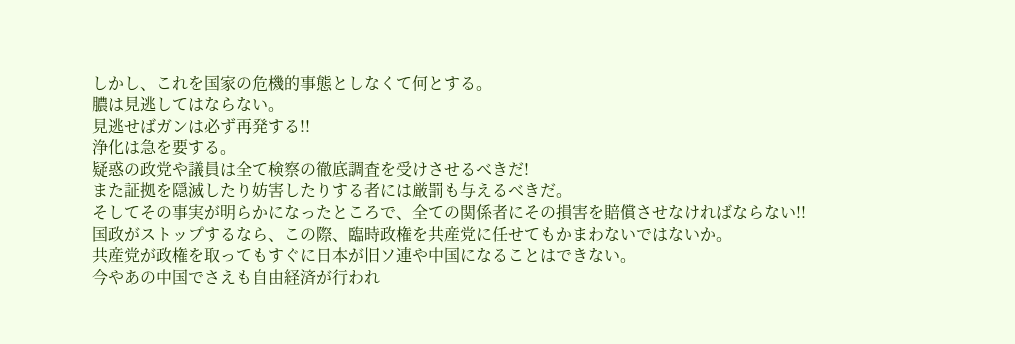しかし、これを国家の危機的事態としなくて何とする。
膿は見逃してはならない。
見逃せばガンは必ず再発する!!
浄化は急を要する。
疑惑の政党や議員は全て検察の徹底調査を受けさせるべきだ!
また証拠を隠滅したり妨害したりする者には厳罰も与えるべきだ。
そしてその事実が明らかになったところで、全ての関係者にその損害を賠償させなければならない!!
国政がストップするなら、この際、臨時政権を共産党に任せてもかまわないではないか。
共産党が政権を取ってもすぐに日本が旧ソ連や中国になることはできない。
今やあの中国でさえも自由経済が行われ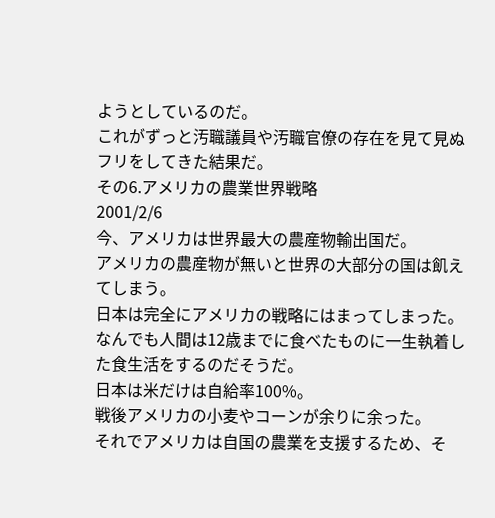ようとしているのだ。
これがずっと汚職議員や汚職官僚の存在を見て見ぬフリをしてきた結果だ。
その6.アメリカの農業世界戦略
2001/2/6
今、アメリカは世界最大の農産物輸出国だ。
アメリカの農産物が無いと世界の大部分の国は飢えてしまう。
日本は完全にアメリカの戦略にはまってしまった。
なんでも人間は12歳までに食べたものに一生執着した食生活をするのだそうだ。
日本は米だけは自給率100%。
戦後アメリカの小麦やコーンが余りに余った。
それでアメリカは自国の農業を支援するため、そ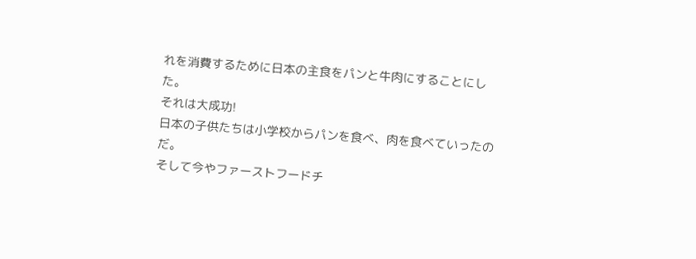れを消費するために日本の主食をパンと牛肉にすることにした。
それは大成功!
日本の子供たちは小学校からパンを食べ、肉を食べていったのだ。
そして今やファーストフードチ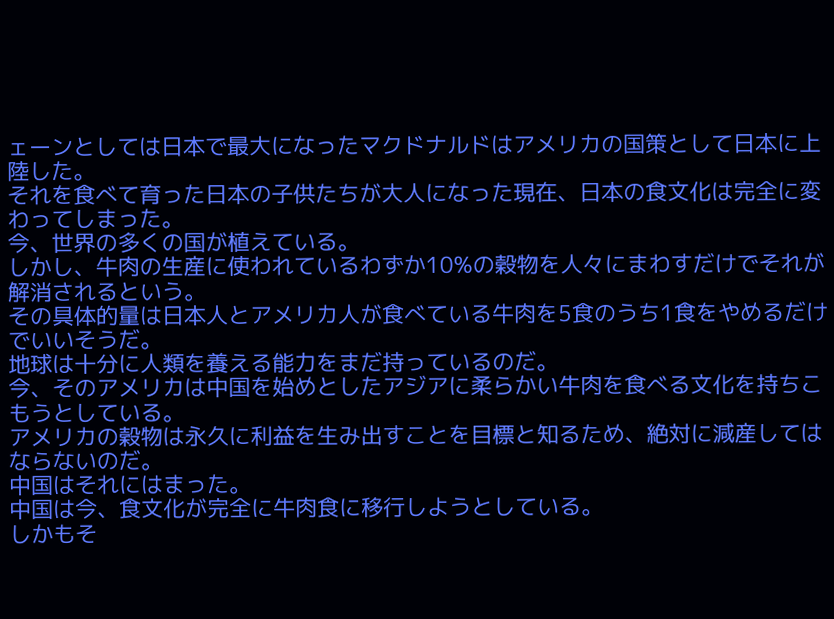ェーンとしては日本で最大になったマクドナルドはアメリカの国策として日本に上陸した。
それを食べて育った日本の子供たちが大人になった現在、日本の食文化は完全に変わってしまった。
今、世界の多くの国が植えている。
しかし、牛肉の生産に使われているわずか10%の穀物を人々にまわすだけでそれが解消されるという。
その具体的量は日本人とアメリカ人が食べている牛肉を5食のうち1食をやめるだけでいいそうだ。
地球は十分に人類を養える能力をまだ持っているのだ。
今、そのアメリカは中国を始めとしたアジアに柔らかい牛肉を食べる文化を持ちこもうとしている。
アメリカの穀物は永久に利益を生み出すことを目標と知るため、絶対に減産してはならないのだ。
中国はそれにはまった。
中国は今、食文化が完全に牛肉食に移行しようとしている。
しかもそ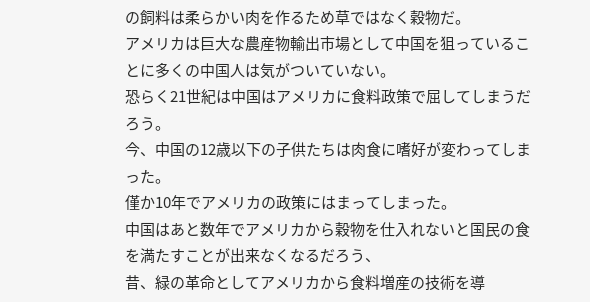の飼料は柔らかい肉を作るため草ではなく穀物だ。
アメリカは巨大な農産物輸出市場として中国を狙っていることに多くの中国人は気がついていない。
恐らく21世紀は中国はアメリカに食料政策で屈してしまうだろう。
今、中国の12歳以下の子供たちは肉食に嗜好が変わってしまった。
僅か10年でアメリカの政策にはまってしまった。
中国はあと数年でアメリカから穀物を仕入れないと国民の食を満たすことが出来なくなるだろう、
昔、緑の革命としてアメリカから食料増産の技術を導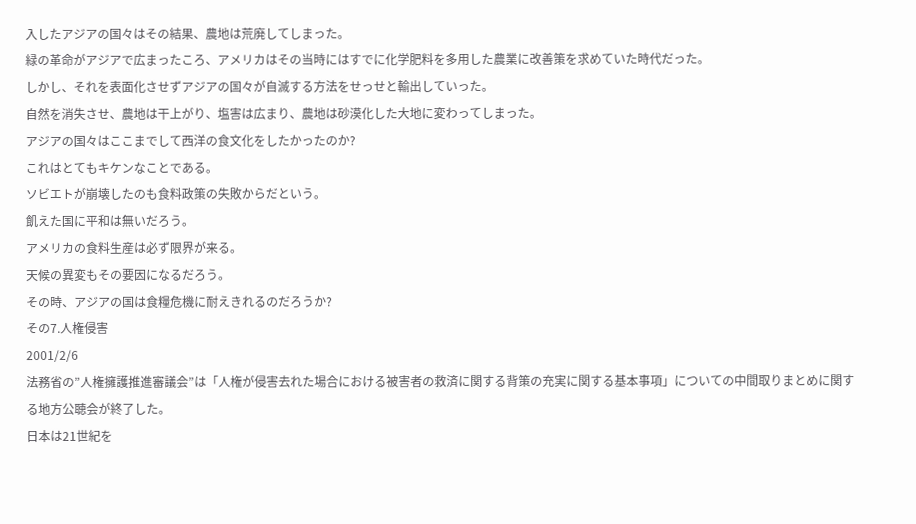入したアジアの国々はその結果、農地は荒廃してしまった。
緑の革命がアジアで広まったころ、アメリカはその当時にはすでに化学肥料を多用した農業に改善策を求めていた時代だった。
しかし、それを表面化させずアジアの国々が自滅する方法をせっせと輸出していった。
自然を消失させ、農地は干上がり、塩害は広まり、農地は砂漠化した大地に変わってしまった。
アジアの国々はここまでして西洋の食文化をしたかったのか?
これはとてもキケンなことである。
ソビエトが崩壊したのも食料政策の失敗からだという。
飢えた国に平和は無いだろう。
アメリカの食料生産は必ず限界が来る。
天候の異変もその要因になるだろう。
その時、アジアの国は食糧危機に耐えきれるのだろうか?
その7.人権侵害
2001/2/6
法務省の”人権擁護推進審議会”は「人権が侵害去れた場合における被害者の救済に関する背策の充実に関する基本事項」についての中間取りまとめに関する地方公聴会が終了した。
日本は21世紀を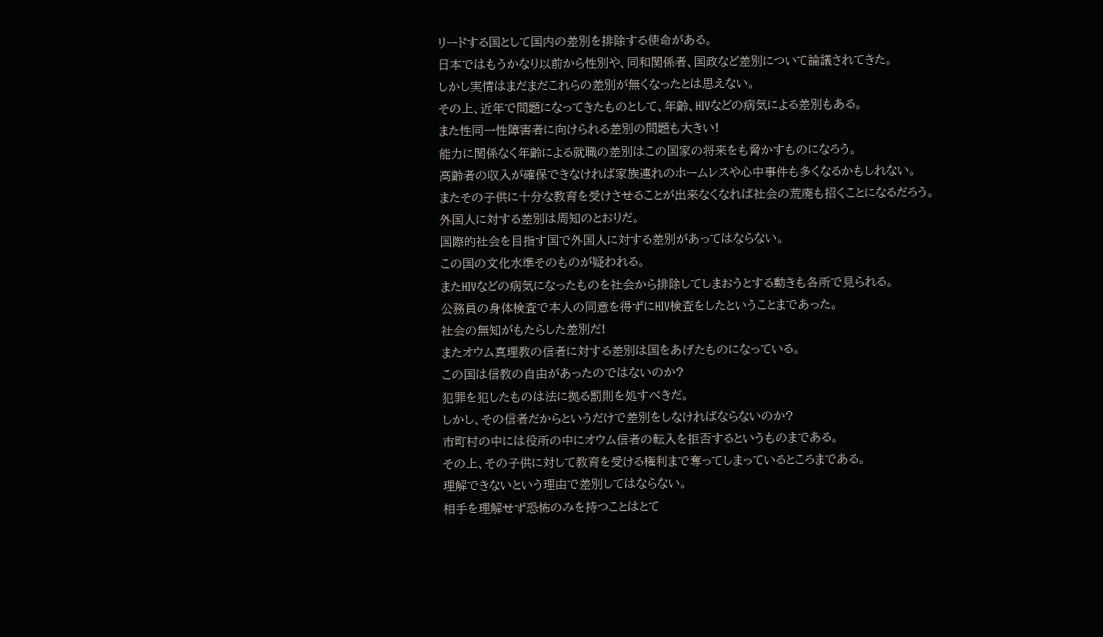リードする国として国内の差別を排除する使命がある。
日本ではもうかなり以前から性別や、同和関係者、国政など差別について論議されてきた。
しかし実情はまだまだこれらの差別が無くなったとは思えない。
その上、近年で問題になってきたものとして、年齢、HIVなどの病気による差別もある。
また性同一性障害者に向けられる差別の問題も大きい!
能力に関係なく年齢による就職の差別はこの国家の将来をも脅かすものになろう。
高齢者の収入が確保できなければ家族連れのホームレスや心中事件も多くなるかもしれない。
またその子供に十分な教育を受けさせることが出来なくなれば社会の荒廃も招くことになるだろう。
外国人に対する差別は周知のとおりだ。
国際的社会を目指す国で外国人に対する差別があってはならない。
この国の文化水準そのものが疑われる。
またHIVなどの病気になったものを社会から排除してしまおうとする動きも各所で見られる。
公務員の身体検査で本人の同意を得ずにHIV検査をしたということまであった。
社会の無知がもたらした差別だ!
またオウム真理教の信者に対する差別は国をあげたものになっている。
この国は信教の自由があったのではないのか?
犯罪を犯したものは法に拠る罰則を処すべきだ。
しかし、その信者だからというだけで差別をしなければならないのか?
市町村の中には役所の中にオウム信者の転入を拒否するというものまである。
その上、その子供に対して教育を受ける権利まで奪ってしまっているところまである。
理解できないという理由で差別してはならない。
相手を理解せず恐怖のみを持つことはとて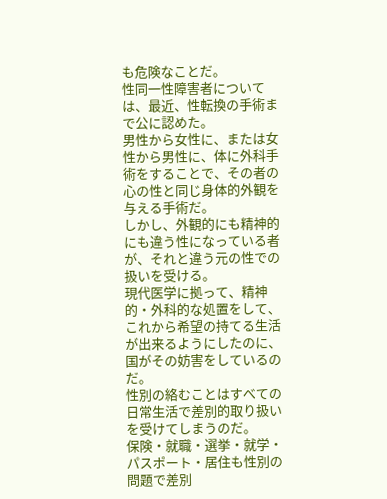も危険なことだ。
性同一性障害者については、最近、性転換の手術まで公に認めた。
男性から女性に、または女性から男性に、体に外科手術をすることで、その者の心の性と同じ身体的外観を与える手術だ。
しかし、外観的にも精神的にも違う性になっている者が、それと違う元の性での扱いを受ける。
現代医学に拠って、精神的・外科的な処置をして、これから希望の持てる生活が出来るようにしたのに、国がその妨害をしているのだ。
性別の絡むことはすべての日常生活で差別的取り扱いを受けてしまうのだ。
保険・就職・選挙・就学・パスポート・居住も性別の問題で差別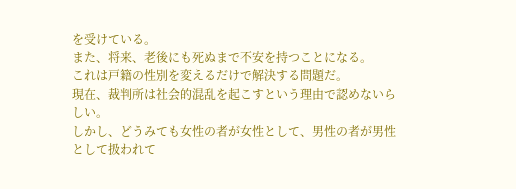を受けている。
また、将来、老後にも死ぬまで不安を持つことになる。
これは戸籍の性別を変えるだけで解決する問題だ。
現在、裁判所は社会的混乱を起こすという理由で認めないらしい。
しかし、どうみても女性の者が女性として、男性の者が男性として扱われて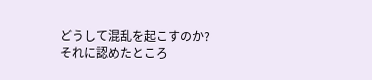どうして混乱を起こすのか?
それに認めたところ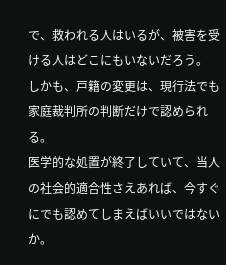で、救われる人はいるが、被害を受ける人はどこにもいないだろう。
しかも、戸籍の変更は、現行法でも家庭裁判所の判断だけで認められる。
医学的な処置が終了していて、当人の社会的適合性さえあれば、今すぐにでも認めてしまえばいいではないか。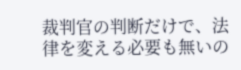裁判官の判断だけで、法律を変える必要も無いの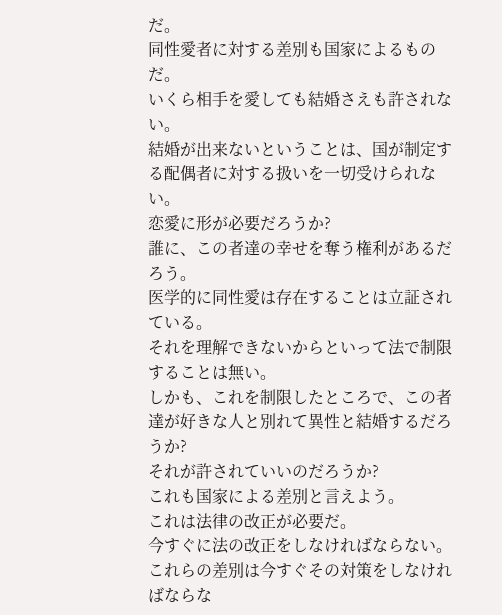だ。
同性愛者に対する差別も国家によるものだ。
いくら相手を愛しても結婚さえも許されない。
結婚が出来ないということは、国が制定する配偶者に対する扱いを一切受けられない。
恋愛に形が必要だろうか?
誰に、この者達の幸せを奪う権利があるだろう。
医学的に同性愛は存在することは立証されている。
それを理解できないからといって法で制限することは無い。
しかも、これを制限したところで、この者達が好きな人と別れて異性と結婚するだろうか?
それが許されていいのだろうか?
これも国家による差別と言えよう。
これは法律の改正が必要だ。
今すぐに法の改正をしなければならない。
これらの差別は今すぐその対策をしなければならな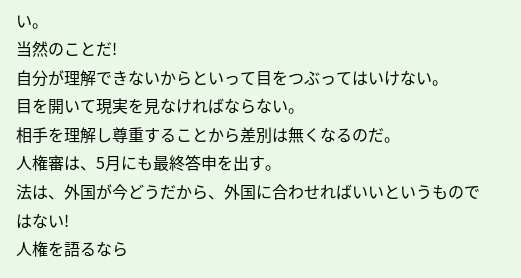い。
当然のことだ!
自分が理解できないからといって目をつぶってはいけない。
目を開いて現実を見なければならない。
相手を理解し尊重することから差別は無くなるのだ。
人権審は、5月にも最終答申を出す。
法は、外国が今どうだから、外国に合わせればいいというものではない!
人権を語るなら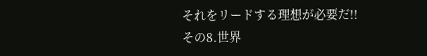それをリードする理想が必要だ!!
その8.世界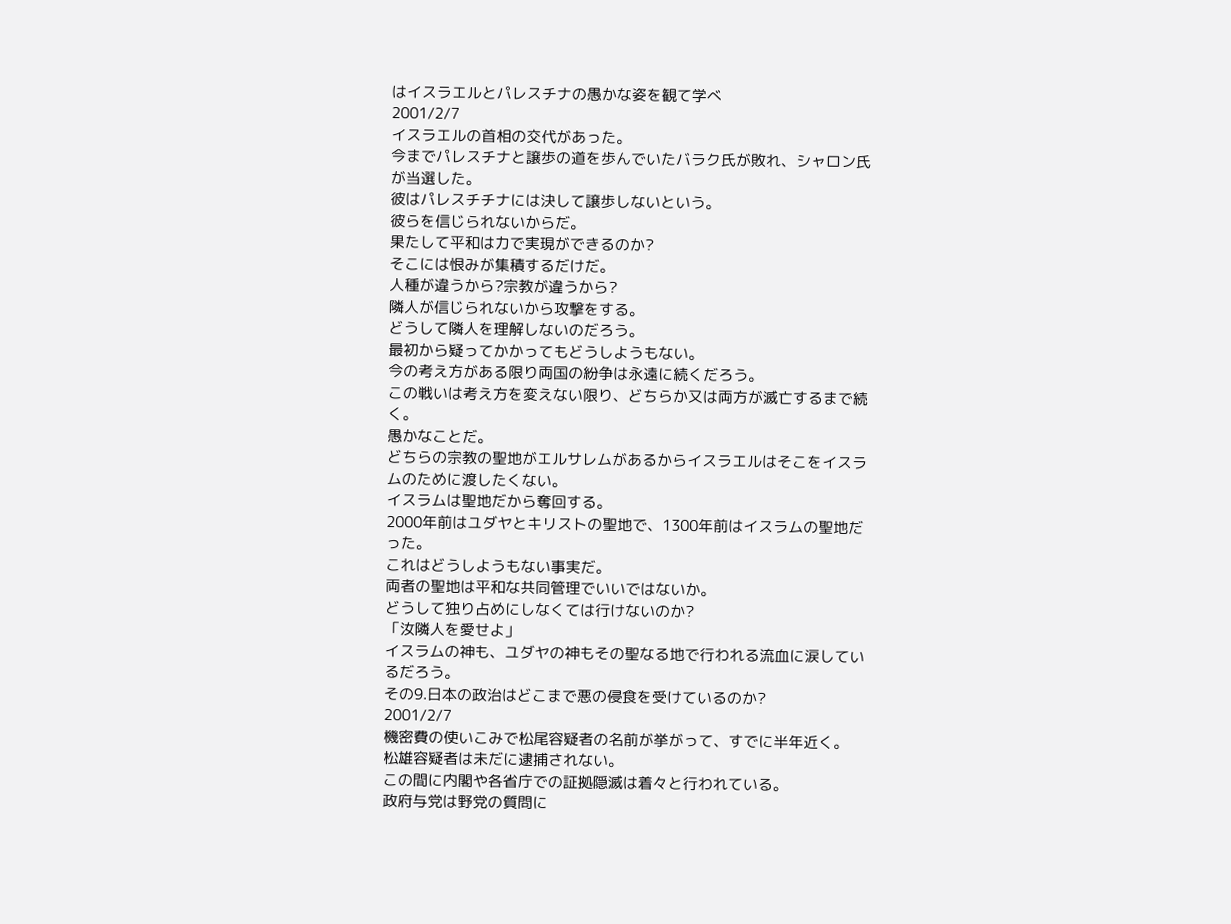はイスラエルとパレスチナの愚かな姿を観て学べ
2001/2/7
イスラエルの首相の交代があった。
今までパレスチナと譲歩の道を歩んでいたバラク氏が敗れ、シャロン氏が当選した。
彼はパレスチチナには決して譲歩しないという。
彼らを信じられないからだ。
果たして平和は力で実現ができるのか?
そこには恨みが集積するだけだ。
人種が違うから?宗教が違うから?
隣人が信じられないから攻撃をする。
どうして隣人を理解しないのだろう。
最初から疑ってかかってもどうしようもない。
今の考え方がある限り両国の紛争は永遠に続くだろう。
この戦いは考え方を変えない限り、どちらか又は両方が滅亡するまで続く。
愚かなことだ。
どちらの宗教の聖地がエルサレムがあるからイスラエルはそこをイスラムのために渡したくない。
イスラムは聖地だから奪回する。
2000年前はユダヤとキリストの聖地で、1300年前はイスラムの聖地だった。
これはどうしようもない事実だ。
両者の聖地は平和な共同管理でいいではないか。
どうして独り占めにしなくては行けないのか?
「汝隣人を愛せよ」
イスラムの神も、ユダヤの神もその聖なる地で行われる流血に涙しているだろう。
その9.日本の政治はどこまで悪の侵食を受けているのか?
2001/2/7
機密費の使いこみで松尾容疑者の名前が挙がって、すでに半年近く。
松雄容疑者は未だに逮捕されない。
この間に内閣や各省庁での証拠隠滅は着々と行われている。
政府与党は野党の質問に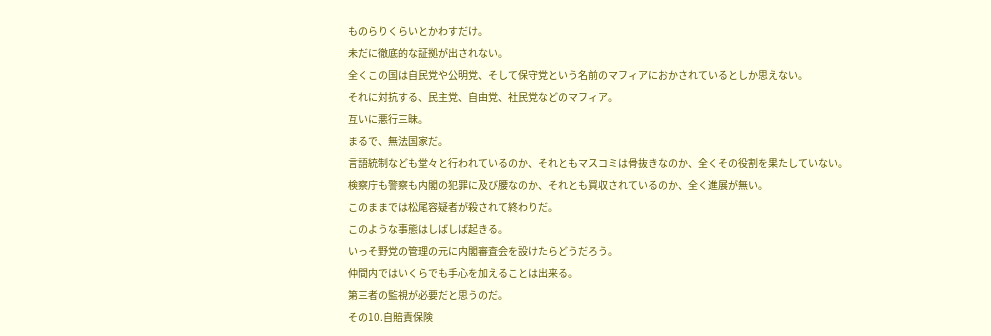ものらりくらいとかわすだけ。
未だに徹底的な証拠が出されない。
全くこの国は自民党や公明党、そして保守党という名前のマフィアにおかされているとしか思えない。
それに対抗する、民主党、自由党、社民党などのマフィア。
互いに悪行三昧。
まるで、無法国家だ。
言語統制なども堂々と行われているのか、それともマスコミは骨抜きなのか、全くその役割を果たしていない。
検察庁も警察も内閣の犯罪に及び腰なのか、それとも買収されているのか、全く進展が無い。
このままでは松尾容疑者が殺されて終わりだ。
このような事態はしばしば起きる。
いっそ野党の管理の元に内閣審査会を設けたらどうだろう。
仲間内ではいくらでも手心を加えることは出来る。
第三者の監視が必要だと思うのだ。
その10.自賠責保険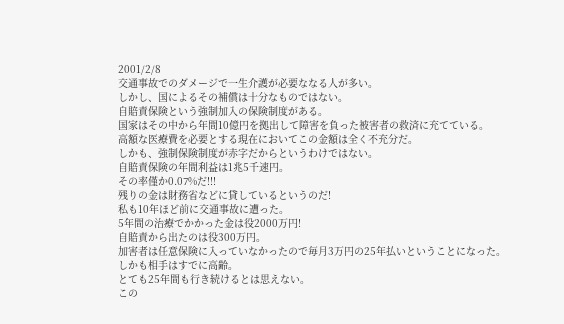2001/2/8
交通事故でのダメージで一生介護が必要ななる人が多い。
しかし、国によるその補償は十分なものではない。
自賠責保険という強制加入の保険制度がある。
国家はその中から年間10億円を拠出して障害を負った被害者の救済に充てている。
高額な医療費を必要とする現在においてこの金額は全く不充分だ。
しかも、強制保険制度が赤字だからというわけではない。
自賠責保険の年間利益は1兆5千速円。
その率僅か0.07%だ!!!
残りの金は財務省などに貸しているというのだ!
私も10年ほど前に交通事故に遭った。
5年間の治療でかかった金は役2000万円!
自賠責から出たのは役300万円。
加害者は任意保険に入っていなかったので毎月3万円の25年払いということになった。
しかも相手はすでに高齢。
とても25年間も行き続けるとは思えない。
この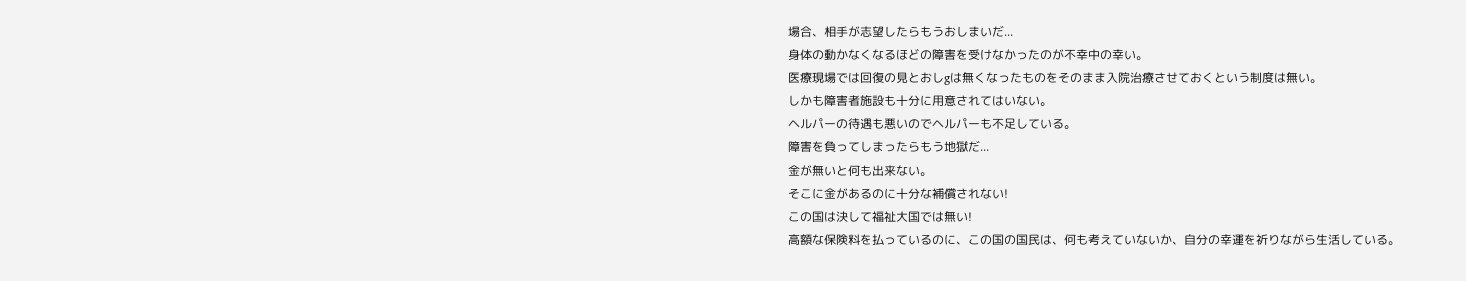場合、相手が志望したらもうおしまいだ...
身体の動かなくなるほどの障害を受けなかったのが不幸中の幸い。
医療現場では回復の見とおしgは無くなったものをそのまま入院治療させておくという制度は無い。
しかも障害者施設も十分に用意されてはいない。
ヘルパーの待遇も悪いのでヘルパーも不足している。
障害を負ってしまったらもう地獄だ...
金が無いと何も出来ない。
そこに金があるのに十分な補償されない!
この国は決して福祉大国では無い!
高額な保険料を払っているのに、この国の国民は、何も考えていないか、自分の幸運を祈りながら生活している。